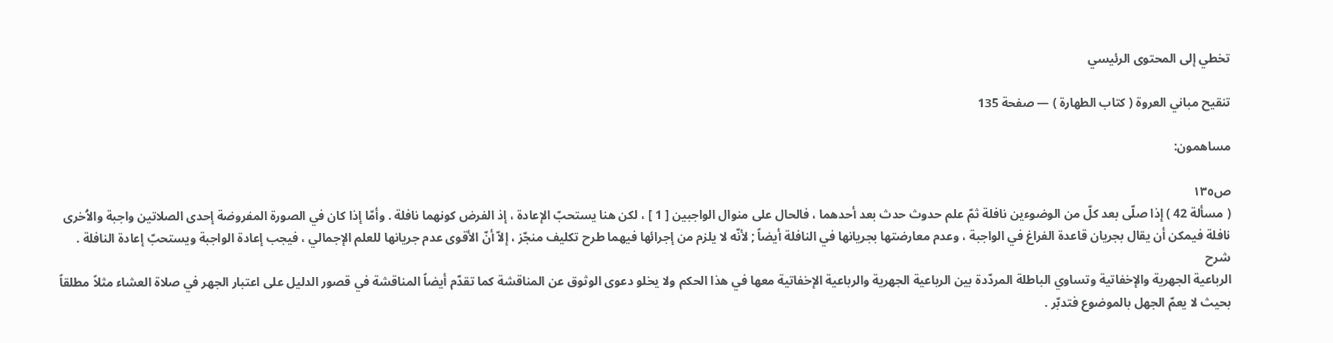تخطي إلى المحتوى الرئيسي

تنقيح مباني العروة ( كتاب الطهارة ) — صفحة 135

مساهمون:

ص١٣٥
( مسألة 42 ) إذا صلّى بعد كلّ من الوضوءين نافلة ثمّ علم حدوث حدث بعد أحدهما ، فالحال على منوال الواجبين [ 1 ] ، لكن هنا يستحبّ الإعادة ، إذ الفرض كونهما نافلة . وأمّا إذا كان في الصورة المفروضة إحدى الصلاتين واجبة والاُخرى نافلة فيمكن أن يقال بجريان قاعدة الفراغ في الواجبة ، وعدم معارضتها بجريانها في النافلة أيضاً ; لأنّه لا يلزم من إجرائها فيهما طرح تكليف منجّز ، إلاّ أنّ الأقوى عدم جريانها للعلم الإجمالي ، فيجب إعادة الواجبة ويستحبّ إعادة النافلة .
شرح
الرباعية الجهرية والإخفاتية وتساوي الباطلة المردّدة بين الرباعية الجهرية والرباعية الإخفاتية معها في هذا الحكم ولا يخلو دعوى الوثوق عن المناقشة كما تقدّم أيضاً المناقشة في قصور الدليل على اعتبار الجهر في صلاة العشاء مثلاً مطلقاً بحيث لا يعمّ الجهل بالموضوع فتدبّر .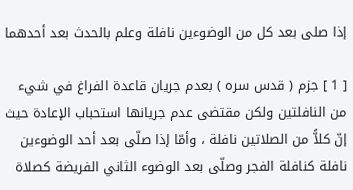إذا صلى بعد كل من الوضوءين نافلة وعلم بالحدث بعد أحدهما

[ 1 ] جزم ( قدس سره ) بعدم جريان قاعدة الفراغ في شيء من النافلتين ولكن مقتضى عدم جريانها استحباب الإعادة حيث إنّ كلاًّ من الصلاتين نافلة ، وأمّا إذا صلّى بعد أحد الوضوءين نافلة كنافلة الفجر وصلّى بعد الوضوء الثاني الفريضة كصلاة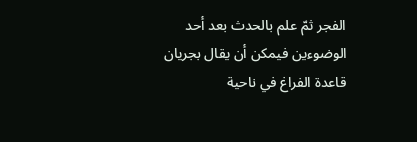الفجر ثمّ علم بالحدث بعد أحد الوضوءين فيمكن أن يقال بجريان قاعدة الفراغ في ناحية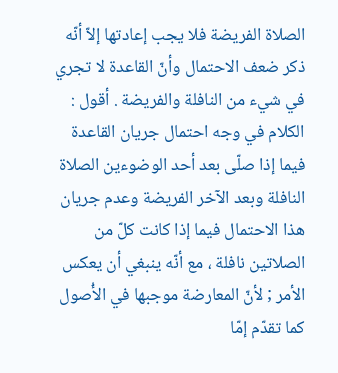الصلاة الفريضة فلا يجب إعادتها إلاّ أنّه ذكر ضعف الاحتمال وأنّ القاعدة لا تجري في شيء من النافلة والفريضة . أقول : الكلام في وجه احتمال جريان القاعدة فيما إذا صلّى بعد أحد الوضوءين الصلاة النافلة وبعد الآخر الفريضة وعدم جريان هذا الاحتمال فيما إذا كانت كلّ من الصلاتين نافلة ، مع أنّه ينبغي أن يعكس الأمر ; لأنّ المعارضة موجبها في الأُصول كما تقدّم إمّا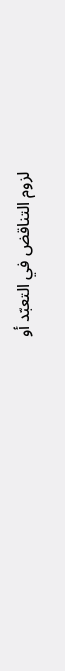لزوم التناقض في التعبّد أو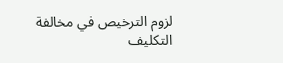لزوم الترخيص في مخالفة التكليف